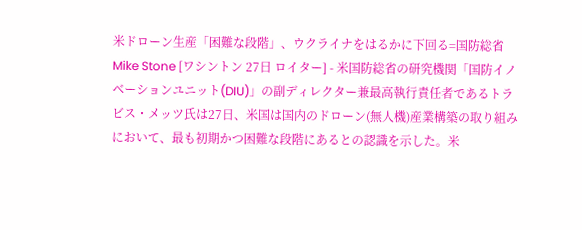米ドローン生産「困難な段階」、ウクライナをはるかに下回る=国防総省
Mike Stone [ワシントン 27日 ロイター] - 米国防総省の研究機関「国防イノベーションユニット(DIU)」の副ディレクター兼最高執行責任者であるトラビス・メッツ氏は27日、米国は国内のドローン(無人機)産業構築の取り組みにおいて、最も初期かつ困難な段階にあるとの認識を示した。米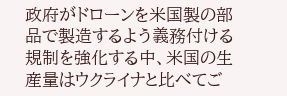政府がドローンを米国製の部品で製造するよう義務付ける規制を強化する中、米国の生産量はウクライナと比べてご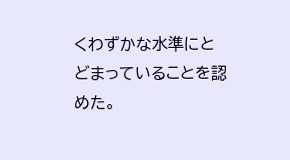くわずかな水準にとどまっていることを認めた。